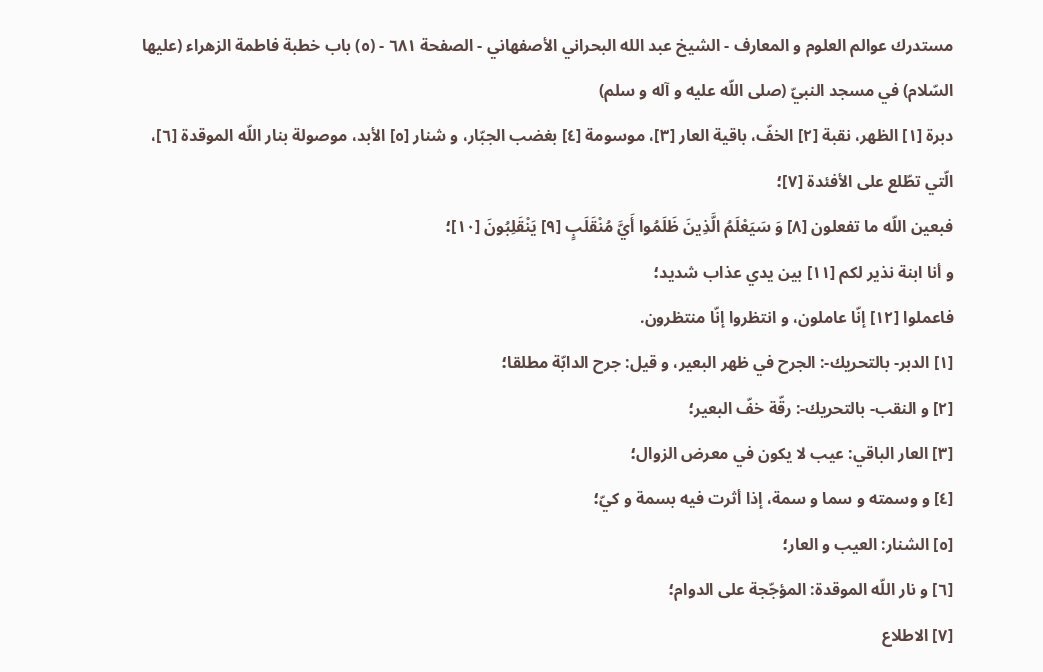مستدرك عوالم العلوم و المعارف - الشيخ عبد الله البحراني الأصفهاني - الصفحة ٦٨١ - (٥) باب خطبة فاطمة الزهراء (عليها السّلام) في مسجد النبيّ (صلى اللّه عليه و آله و سلم)
دبرة [١] الظهر، نقبة [٢] الخفّ، باقية العار [٣]، موسومة [٤] بغضب الجبّار، و شنار [٥] الأبد، موصولة بنار اللّه الموقدة [٦]، الّتي تطّلع على الأفئدة [٧]؛
فبعين اللّه ما تفعلون [٨] وَ سَيَعْلَمُ الَّذِينَ ظَلَمُوا أَيَّ مُنْقَلَبٍ [٩] يَنْقَلِبُونَ [١٠]؛
و أنا ابنة نذير لكم [١١] بين يدي عذاب شديد؛
فاعملوا [١٢] إنّا عاملون، و انتظروا إنّا منتظرون.
[١] الدبر- بالتحريك-: الجرح في ظهر البعير، و قيل: جرح الدابّة مطلقا؛
[٢] و النقب- بالتحريك-: رقّة خفّ البعير؛
[٣] العار الباقي: عيب لا يكون في معرض الزوال؛
[٤] و وسمته و سما و سمة، إذا أثرت فيه بسمة و كيّ؛
[٥] الشنار: العيب و العار؛
[٦] و نار اللّه الموقدة: المؤجّجة على الدوام؛
[٧] الاطلاع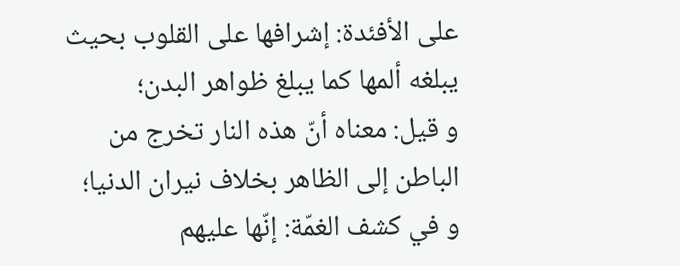على الأفئدة: إشرافها على القلوب بحيث يبلغه ألمها كما يبلغ ظواهر البدن؛
و قيل: معناه أنّ هذه النار تخرج من الباطن إلى الظاهر بخلاف نيران الدنيا؛
و في كشف الغمّة: إنّها عليهم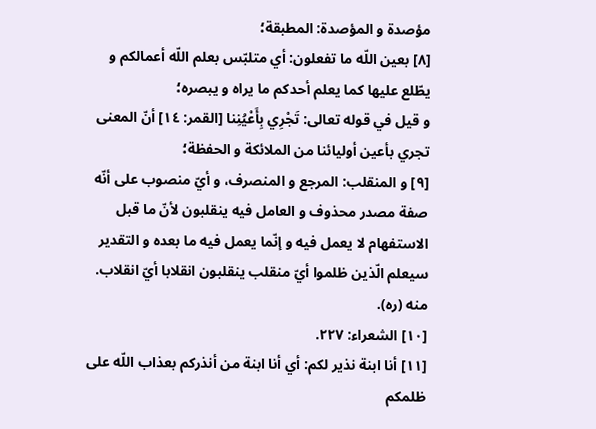مؤصدة و المؤصدة: المطبقة؛
[٨] بعين اللّه ما تفعلون: أي متلبّس بعلم اللّه أعمالكم و يطّلع عليها كما يعلم أحدكم ما يراه و يبصره؛
و قيل في قوله تعالى: تَجْرِي بِأَعْيُنِنا [القمر: ١٤] أنّ المعنى تجري بأعين أوليائنا من الملائكة و الحفظة؛
[٩] و المنقلب: المرجع و المنصرف، و أيّ منصوب على أنّه صفة مصدر محذوف و العامل فيه ينقلبون لأنّ ما قبل الاستفهام لا يعمل فيه و إنّما يعمل فيه ما بعده و التقدير سيعلم الّذين ظلموا أيّ منقلب ينقلبون انقلابا أيّ انقلاب. منه (ره).
[١٠] الشعراء: ٢٢٧.
[١١] أنا ابنة نذير لكم: أي أنا ابنة من أنذركم بعذاب اللّه على ظلمكم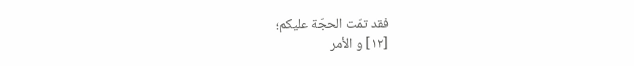فقد تمّت الحجّة عليكم؛
[١٢] و الأمر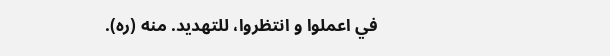في اعملوا و انتظروا، للتهديد. منه (ره).